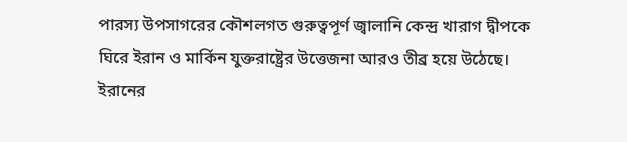পারস্য উপসাগরের কৌশলগত গুরুত্বপূর্ণ জ্বালানি কেন্দ্র খারাগ দ্বীপকে ঘিরে ইরান ও মার্কিন যুক্তরাষ্ট্রের উত্তেজনা আরও তীব্র হয়ে উঠেছে। ইরানের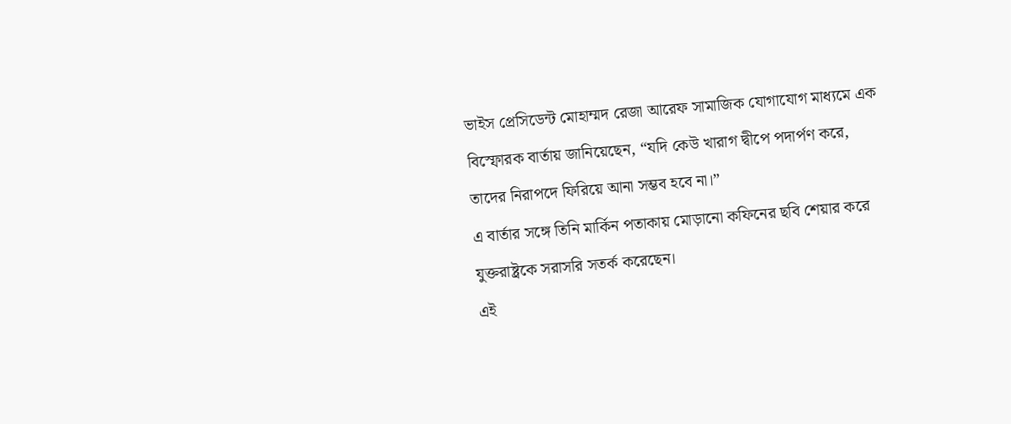ভাইস প্রেসিডেন্ট মোহাম্মদ রেজা আরেফ সামাজিক যোগাযোগ মাধ্যমে এক বিস্ফোরক বার্তায় জানিয়েছেন, “যদি কেউ খারাগ দ্বীপে পদার্পণ করে, তাদের নিরাপদে ফিরিয়ে আনা সম্ভব হবে না।”
এ বার্তার সঙ্গে তিনি মার্কিন পতাকায় মোড়ানো কফিনের ছবি শেয়ার করে যুক্তরাষ্ট্রকে সরাসরি সতর্ক করেছেন।
এই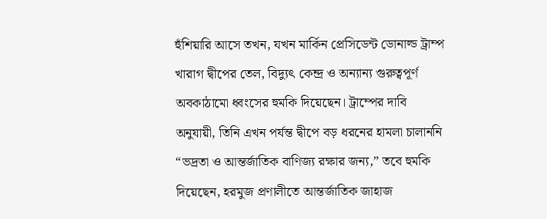হুঁশিয়ারি আসে তখন, যখন মার্কিন প্রেসিডেন্ট ডোনাল্ড ট্রাম্প খারাগ দ্বীপের তেল, বিদ্যুৎ কেন্দ্র ও অন্যান্য গুরুত্বপূর্ণ অবকাঠামো ধ্বংসের হুমকি দিয়েছেন। ট্রাম্পের দাবি অনুযায়ী, তিনি এখন পর্যন্ত দ্বীপে বড় ধরনের হামলা চালাননি “ভদ্রতা ও আন্তর্জাতিক বাণিজ্য রক্ষার জন্য,” তবে হুমকি দিয়েছেন, হরমুজ প্রণালীতে আন্তর্জাতিক জাহাজ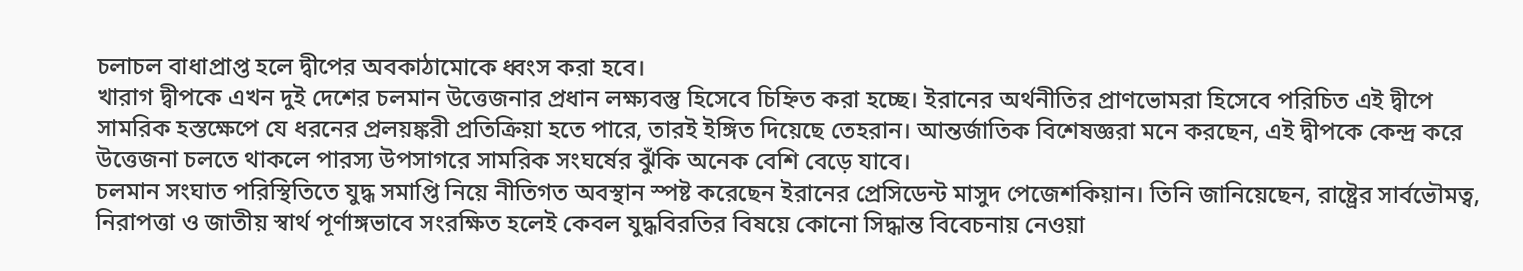চলাচল বাধাপ্রাপ্ত হলে দ্বীপের অবকাঠামোকে ধ্বংস করা হবে।
খারাগ দ্বীপকে এখন দুই দেশের চলমান উত্তেজনার প্রধান লক্ষ্যবস্তু হিসেবে চিহ্নিত করা হচ্ছে। ইরানের অর্থনীতির প্রাণভোমরা হিসেবে পরিচিত এই দ্বীপে সামরিক হস্তক্ষেপে যে ধরনের প্রলয়ঙ্করী প্রতিক্রিয়া হতে পারে, তারই ইঙ্গিত দিয়েছে তেহরান। আন্তর্জাতিক বিশেষজ্ঞরা মনে করছেন, এই দ্বীপকে কেন্দ্র করে উত্তেজনা চলতে থাকলে পারস্য উপসাগরে সামরিক সংঘর্ষের ঝুঁকি অনেক বেশি বেড়ে যাবে।
চলমান সংঘাত পরিস্থিতিতে যুদ্ধ সমাপ্তি নিয়ে নীতিগত অবস্থান স্পষ্ট করেছেন ইরানের প্রেসিডেন্ট মাসুদ পেজেশকিয়ান। তিনি জানিয়েছেন, রাষ্ট্রের সার্বভৌমত্ব, নিরাপত্তা ও জাতীয় স্বার্থ পূর্ণাঙ্গভাবে সংরক্ষিত হলেই কেবল যুদ্ধবিরতির বিষয়ে কোনো সিদ্ধান্ত বিবেচনায় নেওয়া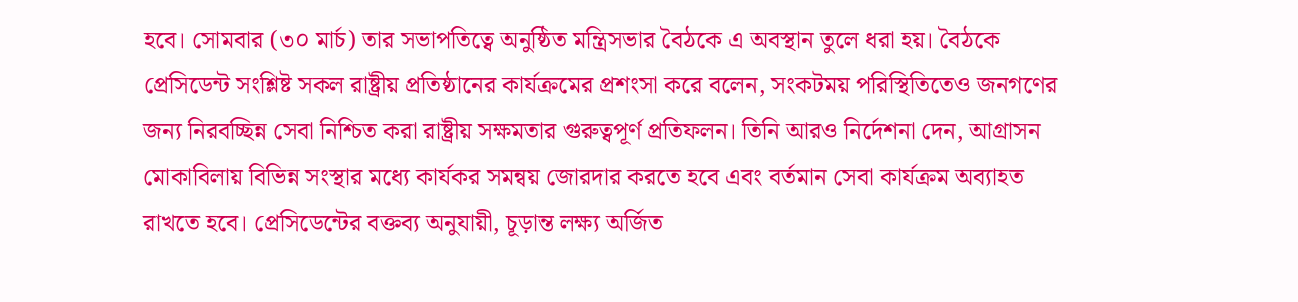হবে। সোমবার (৩০ মার্চ) তার সভাপতিত্বে অনুষ্ঠিত মন্ত্রিসভার বৈঠকে এ অবস্থান তুলে ধরা হয়। বৈঠকে প্রেসিডেন্ট সংশ্লিষ্ট সকল রাষ্ট্রীয় প্রতিষ্ঠানের কার্যক্রমের প্রশংসা করে বলেন, সংকটময় পরিস্থিতিতেও জনগণের জন্য নিরবচ্ছিন্ন সেবা নিশ্চিত করা রাষ্ট্রীয় সক্ষমতার গুরুত্বপূর্ণ প্রতিফলন। তিনি আরও নির্দেশনা দেন, আগ্রাসন মোকাবিলায় বিভিন্ন সংস্থার মধ্যে কার্যকর সমন্বয় জোরদার করতে হবে এবং বর্তমান সেবা কার্যক্রম অব্যাহত রাখতে হবে। প্রেসিডেন্টের বক্তব্য অনুযায়ী, চূড়ান্ত লক্ষ্য অর্জিত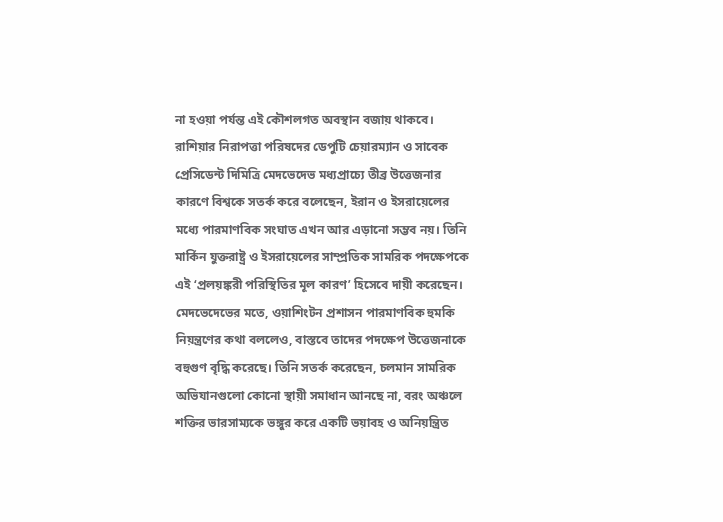না হওয়া পর্যন্ত এই কৌশলগত অবস্থান বজায় থাকবে।
রাশিয়ার নিরাপত্তা পরিষদের ডেপুটি চেয়ারম্যান ও সাবেক প্রেসিডেন্ট দিমিত্রি মেদভেদেভ মধ্যপ্রাচ্যে তীব্র উত্তেজনার কারণে বিশ্বকে সতর্ক করে বলেছেন, ইরান ও ইসরায়েলের মধ্যে পারমাণবিক সংঘাত এখন আর এড়ানো সম্ভব নয়। তিনি মার্কিন যুক্তরাষ্ট্র ও ইসরায়েলের সাম্প্রতিক সামরিক পদক্ষেপকে এই ‘প্রলয়ঙ্করী পরিস্থিতির মূল কারণ’ হিসেবে দায়ী করেছেন। মেদভেদেভের মতে, ওয়াশিংটন প্রশাসন পারমাণবিক হুমকি নিয়ন্ত্রণের কথা বললেও, বাস্তবে তাদের পদক্ষেপ উত্তেজনাকে বহুগুণ বৃদ্ধি করেছে। তিনি সতর্ক করেছেন, চলমান সামরিক অভিযানগুলো কোনো স্থায়ী সমাধান আনছে না, বরং অঞ্চলে শক্তির ভারসাম্যকে ভঙ্গুর করে একটি ভয়াবহ ও অনিয়ন্ত্রিত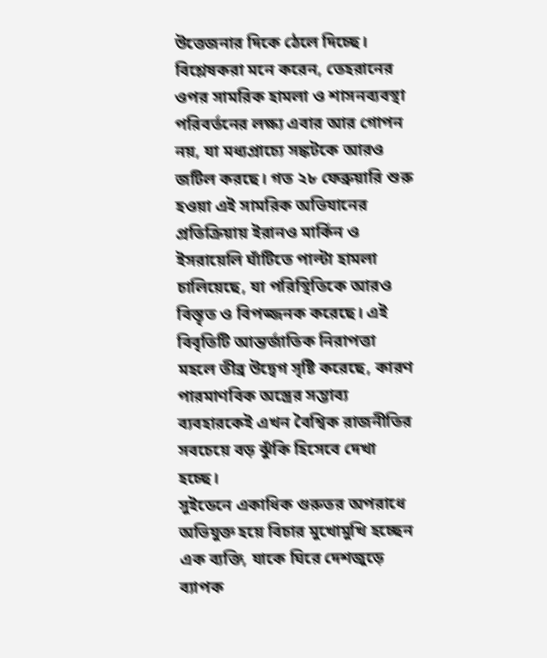উত্তেজনার দিকে ঠেলে দিচ্ছে। বিশ্লেষকরা মনে করেন, তেহরানের ওপর সামরিক হামলা ও শাসনব্যবস্থা পরিবর্তনের লক্ষ্য এবার আর গোপন নয়, যা মধ্যপ্রাচ্যে সঙ্কটকে আরও জটিল করছে। গত ২৮ ফেব্রুয়ারি শুরু হওয়া এই সামরিক অভিযানের প্রতিক্রিয়ায় ইরানও মার্কিন ও ইসরায়েলি ঘাঁটিতে পাল্টা হামলা চালিয়েছে, যা পরিস্থিতিকে আরও বিস্তৃত ও বিপজ্জনক করেছে। এই বিবৃতিটি আন্তর্জাতিক নিরাপত্তা মহলে তীব্র উদ্বেগ সৃষ্টি করেছে, কারণ পারমাণবিক অস্ত্রের সম্ভাব্য ব্যবহারকেই এখন বৈশ্বিক রাজনীতির সবচেয়ে বড় ঝুঁকি হিসেবে দেখা হচ্ছে।
সুইডেনে একাধিক গুরুতর অপরাধে অভিযুক্ত হয়ে বিচার মুখোমুখি হচ্ছেন এক ব্যক্তি, যাকে ঘিরে দেশজুড়ে ব্যাপক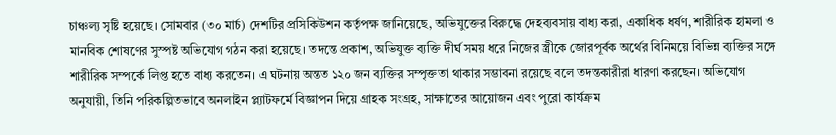চাঞ্চল্য সৃষ্টি হয়েছে। সোমবার (৩০ মার্চ) দেশটির প্রসিকিউশন কর্তৃপক্ষ জানিয়েছে, অভিযুক্তের বিরুদ্ধে দেহব্যবসায় বাধ্য করা, একাধিক ধর্ষণ, শারীরিক হামলা ও মানবিক শোষণের সুস্পষ্ট অভিযোগ গঠন করা হয়েছে। তদন্তে প্রকাশ, অভিযুক্ত ব্যক্তি দীর্ঘ সময় ধরে নিজের স্ত্রীকে জোরপূর্বক অর্থের বিনিময়ে বিভিন্ন ব্যক্তির সঙ্গে শারীরিক সম্পর্কে লিপ্ত হতে বাধ্য করতেন। এ ঘটনায় অন্তত ১২০ জন ব্যক্তির সম্পৃক্ততা থাকার সম্ভাবনা রয়েছে বলে তদন্তকারীরা ধারণা করছেন। অভিযোগ অনুযায়ী, তিনি পরিকল্পিতভাবে অনলাইন প্ল্যাটফর্মে বিজ্ঞাপন দিয়ে গ্রাহক সংগ্রহ, সাক্ষাতের আয়োজন এবং পুরো কার্যক্রম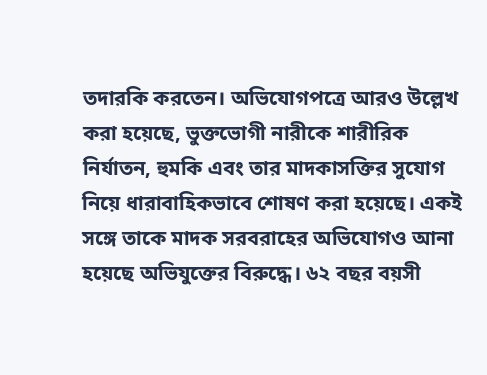তদারকি করতেন। অভিযোগপত্রে আরও উল্লেখ করা হয়েছে, ভুক্তভোগী নারীকে শারীরিক নির্যাতন, হুমকি এবং তার মাদকাসক্তির সুযোগ নিয়ে ধারাবাহিকভাবে শোষণ করা হয়েছে। একই সঙ্গে তাকে মাদক সরবরাহের অভিযোগও আনা হয়েছে অভিযুক্তের বিরুদ্ধে। ৬২ বছর বয়সী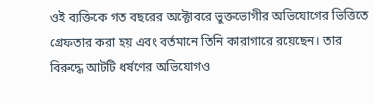ওই ব্যক্তিকে গত বছরের অক্টোবরে ভুক্তভোগীর অভিযোগের ভিত্তিতে গ্রেফতার করা হয় এবং বর্তমানে তিনি কারাগারে রয়েছেন। তার বিরুদ্ধে আটটি ধর্ষণের অভিযোগও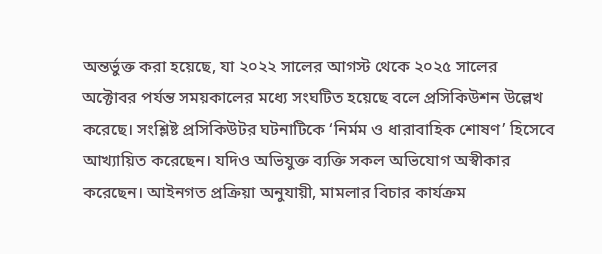অন্তর্ভুক্ত করা হয়েছে, যা ২০২২ সালের আগস্ট থেকে ২০২৫ সালের অক্টোবর পর্যন্ত সময়কালের মধ্যে সংঘটিত হয়েছে বলে প্রসিকিউশন উল্লেখ করেছে। সংশ্লিষ্ট প্রসিকিউটর ঘটনাটিকে ‘নির্মম ও ধারাবাহিক শোষণ’ হিসেবে আখ্যায়িত করেছেন। যদিও অভিযুক্ত ব্যক্তি সকল অভিযোগ অস্বীকার করেছেন। আইনগত প্রক্রিয়া অনুযায়ী, মামলার বিচার কার্যক্রম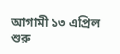আগামী ১৩ এপ্রিল শুরু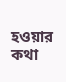হওয়ার কথা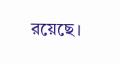রয়েছে।